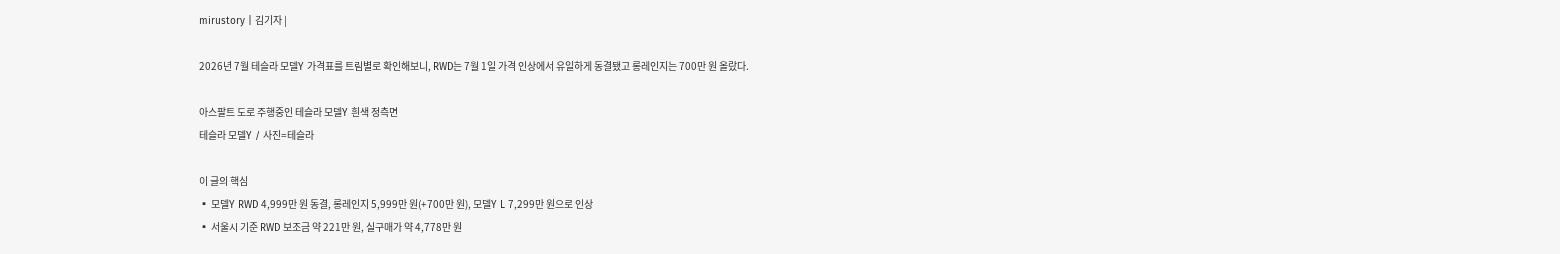mirustory | 김기자 |

2026년 7월 테슬라 모델Y 가격표를 트림별로 확인해보니, RWD는 7월 1일 가격 인상에서 유일하게 동결됐고 롱레인지는 700만 원 올랐다.

아스팔트 도로 주행중인 테슬라 모델Y 흰색 정측면
테슬라 모델Y / 사진=테슬라

이 글의 핵심
▪ 모델Y RWD 4,999만 원 동결, 롱레인지 5,999만 원(+700만 원), 모델Y L 7,299만 원으로 인상
▪ 서울시 기준 RWD 보조금 약 221만 원, 실구매가 약 4,778만 원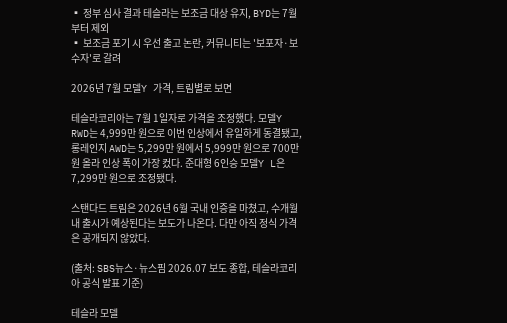▪ 정부 심사 결과 테슬라는 보조금 대상 유지, BYD는 7월부터 제외
▪ 보조금 포기 시 우선 출고 논란, 커뮤니티는 '보포자·보수자'로 갈려

2026년 7월 모델Y 가격, 트림별로 보면

테슬라코리아는 7월 1일자로 가격을 조정했다. 모델Y RWD는 4,999만 원으로 이번 인상에서 유일하게 동결됐고, 롱레인지 AWD는 5,299만 원에서 5,999만 원으로 700만 원 올라 인상 폭이 가장 컸다. 준대형 6인승 모델Y L은 7,299만 원으로 조정됐다.

스탠다드 트림은 2026년 6월 국내 인증을 마쳤고, 수개월 내 출시가 예상된다는 보도가 나온다. 다만 아직 정식 가격은 공개되지 않았다.

(출처: SBS뉴스·뉴스핌 2026.07 보도 종합, 테슬라코리아 공식 발표 기준)

테슬라 모델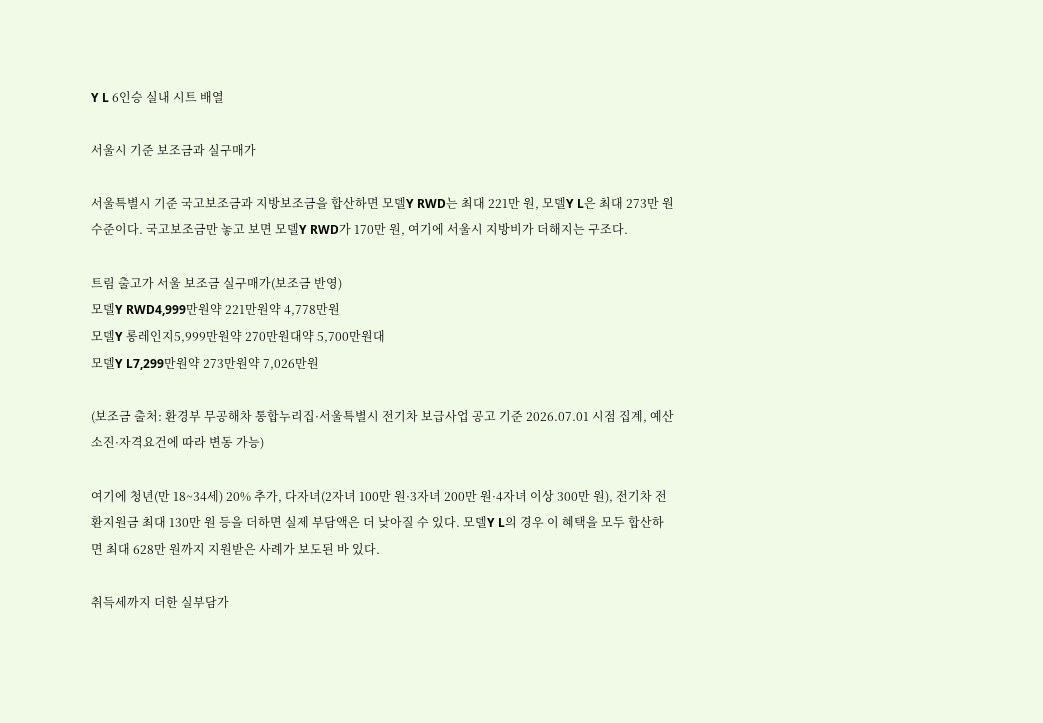Y L 6인승 실내 시트 배열

서울시 기준 보조금과 실구매가

서울특별시 기준 국고보조금과 지방보조금을 합산하면 모델Y RWD는 최대 221만 원, 모델Y L은 최대 273만 원 수준이다. 국고보조금만 놓고 보면 모델Y RWD가 170만 원, 여기에 서울시 지방비가 더해지는 구조다.

트림 출고가 서울 보조금 실구매가(보조금 반영)
모델Y RWD4,999만원약 221만원약 4,778만원
모델Y 롱레인지5,999만원약 270만원대약 5,700만원대
모델Y L7,299만원약 273만원약 7,026만원

(보조금 출처: 환경부 무공해차 통합누리집·서울특별시 전기차 보급사업 공고 기준 2026.07.01 시점 집계, 예산 소진·자격요건에 따라 변동 가능)

여기에 청년(만 18~34세) 20% 추가, 다자녀(2자녀 100만 원·3자녀 200만 원·4자녀 이상 300만 원), 전기차 전환지원금 최대 130만 원 등을 더하면 실제 부담액은 더 낮아질 수 있다. 모델Y L의 경우 이 혜택을 모두 합산하면 최대 628만 원까지 지원받은 사례가 보도된 바 있다.

취득세까지 더한 실부담가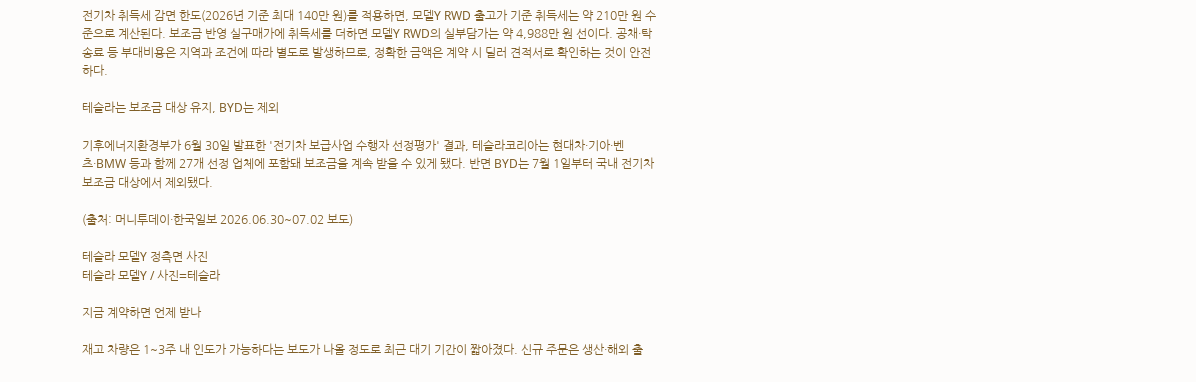전기차 취득세 감면 한도(2026년 기준 최대 140만 원)를 적용하면, 모델Y RWD 출고가 기준 취득세는 약 210만 원 수준으로 계산된다. 보조금 반영 실구매가에 취득세를 더하면 모델Y RWD의 실부담가는 약 4,988만 원 선이다. 공채·탁송료 등 부대비용은 지역과 조건에 따라 별도로 발생하므로, 정확한 금액은 계약 시 딜러 견적서로 확인하는 것이 안전하다.

테슬라는 보조금 대상 유지, BYD는 제외

기후에너지환경부가 6월 30일 발표한 '전기차 보급사업 수행자 선정평가' 결과, 테슬라코리아는 현대차·기아·벤츠·BMW 등과 함께 27개 선정 업체에 포함돼 보조금을 계속 받을 수 있게 됐다. 반면 BYD는 7월 1일부터 국내 전기차 보조금 대상에서 제외됐다.

(출처: 머니투데이·한국일보 2026.06.30~07.02 보도)

테슬라 모델Y 정측면 사진
테슬라 모델Y / 사진=테슬라

지금 계약하면 언제 받나

재고 차량은 1~3주 내 인도가 가능하다는 보도가 나올 정도로 최근 대기 기간이 짧아졌다. 신규 주문은 생산·해외 출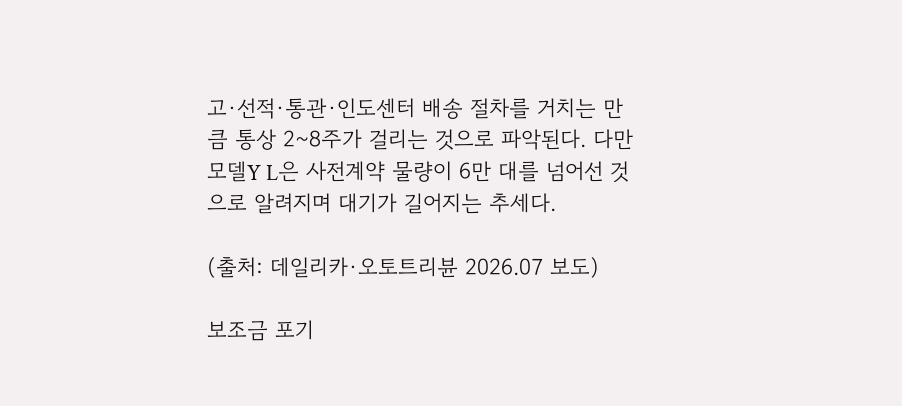고·선적·통관·인도센터 배송 절차를 거치는 만큼 통상 2~8주가 걸리는 것으로 파악된다. 다만 모델Y L은 사전계약 물량이 6만 대를 넘어선 것으로 알려지며 대기가 길어지는 추세다.

(출처: 데일리카·오토트리뷴 2026.07 보도)

보조금 포기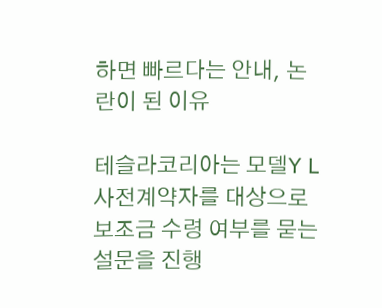하면 빠르다는 안내, 논란이 된 이유

테슬라코리아는 모델Y L 사전계약자를 대상으로 보조금 수령 여부를 묻는 설문을 진행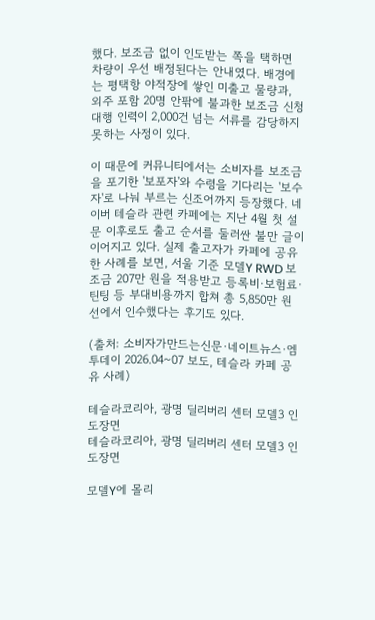했다. 보조금 없이 인도받는 쪽을 택하면 차량이 우선 배정된다는 안내였다. 배경에는 평택항 야적장에 쌓인 미출고 물량과, 외주 포함 20명 안팎에 불과한 보조금 신청 대행 인력이 2,000건 넘는 서류를 감당하지 못하는 사정이 있다.

이 때문에 커뮤니티에서는 소비자를 보조금을 포기한 '보포자'와 수령을 기다리는 '보수자'로 나눠 부르는 신조어까지 등장했다. 네이버 테슬라 관련 카페에는 지난 4월 첫 설문 이후로도 출고 순서를 둘러싼 불만 글이 이어지고 있다. 실제 출고자가 카페에 공유한 사례를 보면, 서울 기준 모델Y RWD 보조금 207만 원을 적용받고 등록비·보험료·틴팅 등 부대비용까지 합쳐 총 5,850만 원 선에서 인수했다는 후기도 있다.

(출처: 소비자가만드는신문·네이트뉴스·엠투데이 2026.04~07 보도, 테슬라 카페 공유 사례)

테슬라코리아, 광명 딜리버리 센터 모델3 인도장면
테슬라코리아, 광명 딜리버리 센터 모델3 인도장면

모델Y에 몰리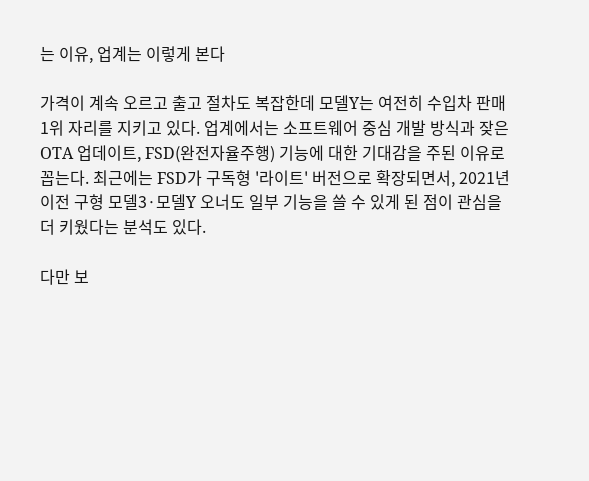는 이유, 업계는 이렇게 본다

가격이 계속 오르고 출고 절차도 복잡한데 모델Y는 여전히 수입차 판매 1위 자리를 지키고 있다. 업계에서는 소프트웨어 중심 개발 방식과 잦은 OTA 업데이트, FSD(완전자율주행) 기능에 대한 기대감을 주된 이유로 꼽는다. 최근에는 FSD가 구독형 '라이트' 버전으로 확장되면서, 2021년 이전 구형 모델3·모델Y 오너도 일부 기능을 쓸 수 있게 된 점이 관심을 더 키웠다는 분석도 있다.

다만 보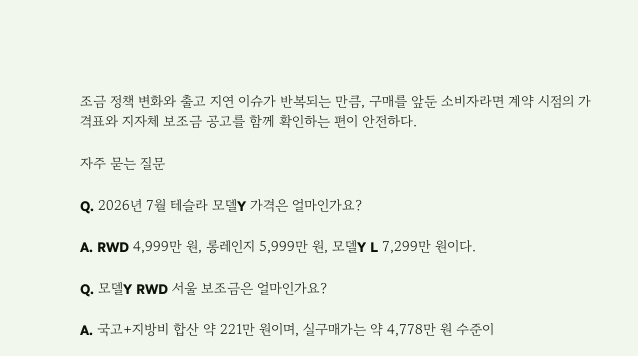조금 정책 변화와 출고 지연 이슈가 반복되는 만큼, 구매를 앞둔 소비자라면 계약 시점의 가격표와 지자체 보조금 공고를 함께 확인하는 편이 안전하다.

자주 묻는 질문

Q. 2026년 7월 테슬라 모델Y 가격은 얼마인가요?

A. RWD 4,999만 원, 롱레인지 5,999만 원, 모델Y L 7,299만 원이다.

Q. 모델Y RWD 서울 보조금은 얼마인가요?

A. 국고+지방비 합산 약 221만 원이며, 실구매가는 약 4,778만 원 수준이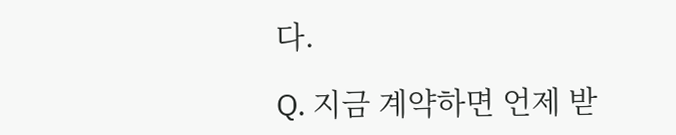다.

Q. 지금 계약하면 언제 받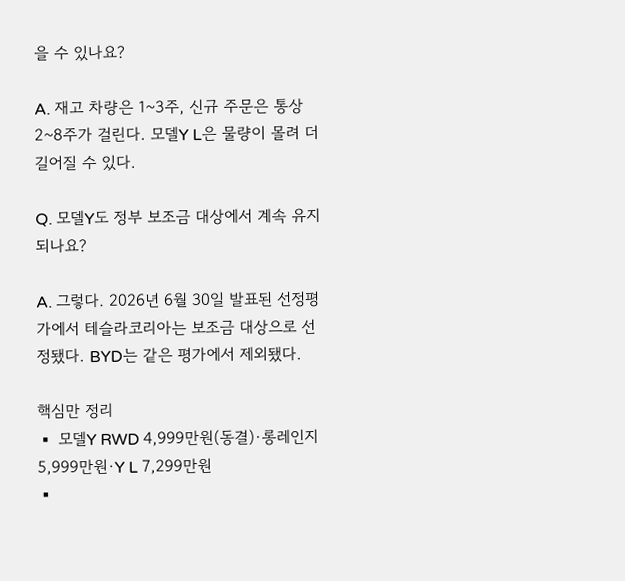을 수 있나요?

A. 재고 차량은 1~3주, 신규 주문은 통상 2~8주가 걸린다. 모델Y L은 물량이 몰려 더 길어질 수 있다.

Q. 모델Y도 정부 보조금 대상에서 계속 유지되나요?

A. 그렇다. 2026년 6월 30일 발표된 선정평가에서 테슬라코리아는 보조금 대상으로 선정됐다. BYD는 같은 평가에서 제외됐다.

핵심만 정리
▪ 모델Y RWD 4,999만원(동결)·롱레인지 5,999만원·Y L 7,299만원
▪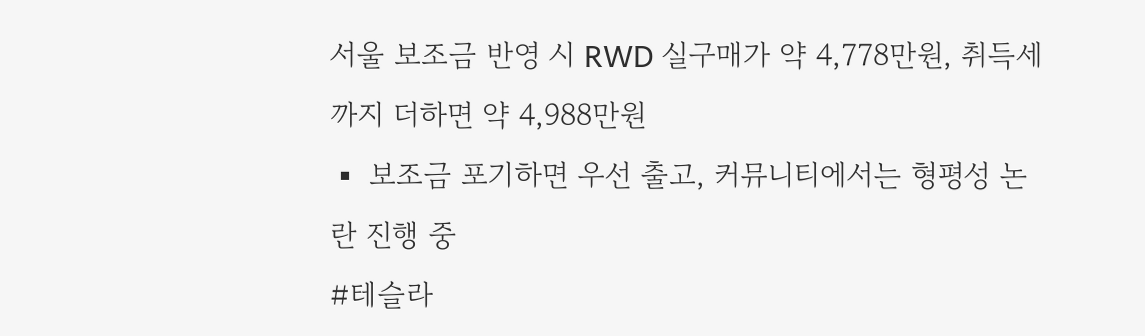서울 보조금 반영 시 RWD 실구매가 약 4,778만원, 취득세까지 더하면 약 4,988만원
▪ 보조금 포기하면 우선 출고, 커뮤니티에서는 형평성 논란 진행 중
#테슬라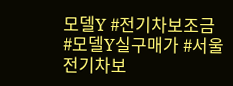모델Y #전기차보조금 #모델Y실구매가 #서울전기차보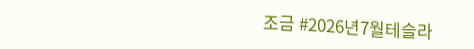조금 #2026년7월테슬라